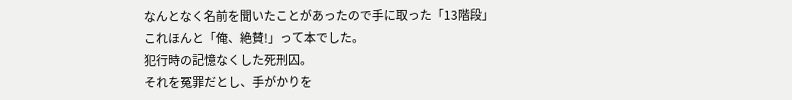なんとなく名前を聞いたことがあったので手に取った「13階段」
これほんと「俺、絶賛!」って本でした。
犯行時の記憶なくした死刑囚。
それを冤罪だとし、手がかりを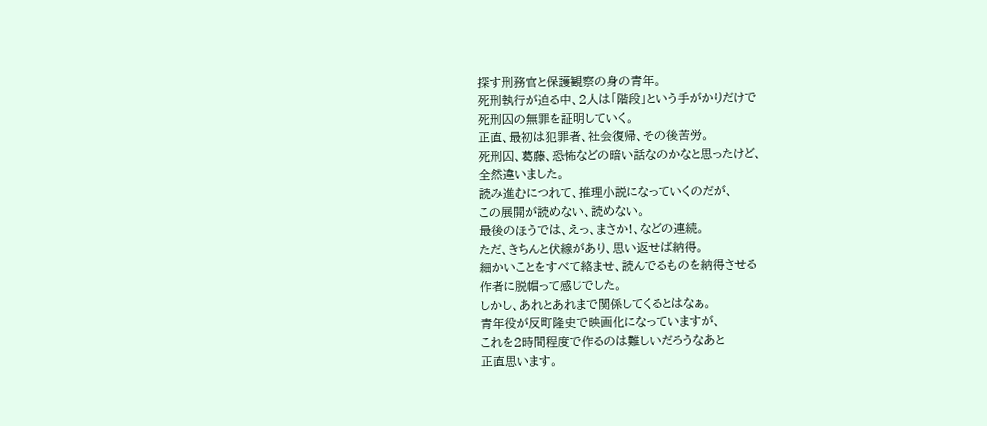探す刑務官と保護観察の身の青年。
死刑執行が迫る中、2人は「階段」という手がかりだけで
死刑囚の無罪を証明していく。
正直、最初は犯罪者、社会復帰、その後苦労。
死刑囚、葛藤、恐怖などの暗い話なのかなと思ったけど、
全然違いました。
読み進むにつれて、推理小説になっていくのだが、
この展開が読めない、読めない。
最後のほうでは、えっ、まさか!、などの連続。
ただ、きちんと伏線があり、思い返せば納得。
細かいことをすべて絡ませ、読んでるものを納得させる
作者に脱帽って感じでした。
しかし、あれとあれまで関係してくるとはなぁ。
青年役が反町隆史で映画化になっていますが、
これを2時間程度で作るのは難しいだろうなあと
正直思います。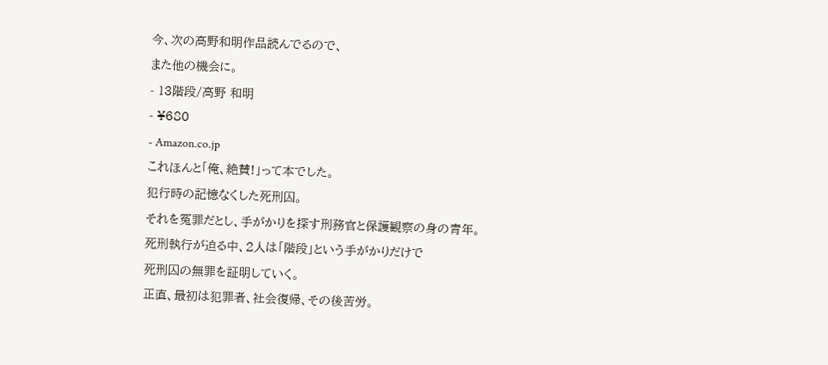今、次の高野和明作品読んでるので、
また他の機会に。
- 13階段/高野 和明
- ¥680
- Amazon.co.jp
これほんと「俺、絶賛!」って本でした。
犯行時の記憶なくした死刑囚。
それを冤罪だとし、手がかりを探す刑務官と保護観察の身の青年。
死刑執行が迫る中、2人は「階段」という手がかりだけで
死刑囚の無罪を証明していく。
正直、最初は犯罪者、社会復帰、その後苦労。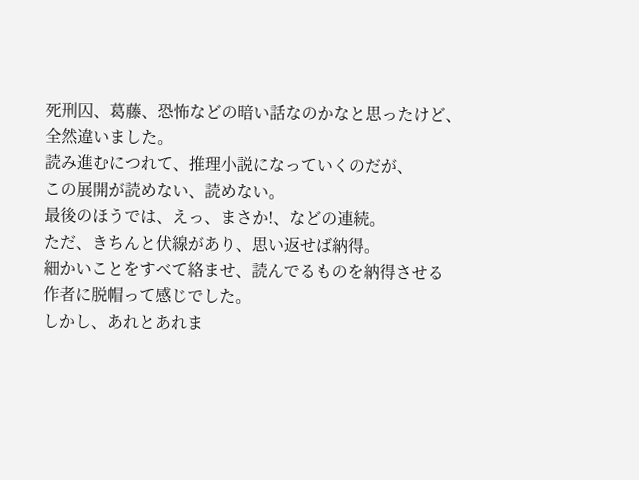死刑囚、葛藤、恐怖などの暗い話なのかなと思ったけど、
全然違いました。
読み進むにつれて、推理小説になっていくのだが、
この展開が読めない、読めない。
最後のほうでは、えっ、まさか!、などの連続。
ただ、きちんと伏線があり、思い返せば納得。
細かいことをすべて絡ませ、読んでるものを納得させる
作者に脱帽って感じでした。
しかし、あれとあれま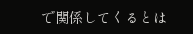で関係してくるとは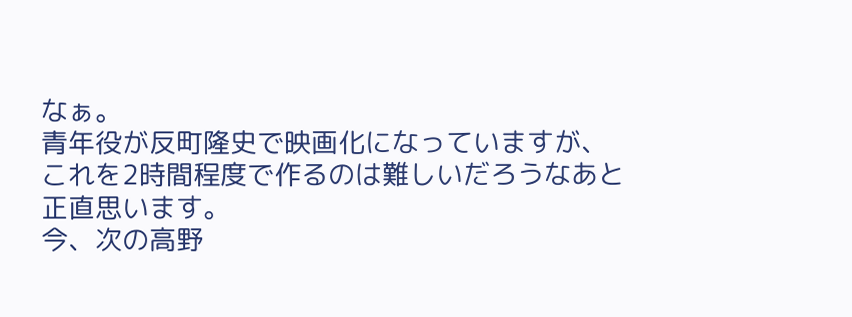なぁ。
青年役が反町隆史で映画化になっていますが、
これを2時間程度で作るのは難しいだろうなあと
正直思います。
今、次の高野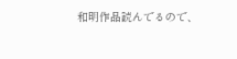和明作品読んでるので、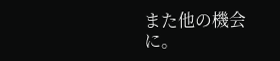また他の機会に。